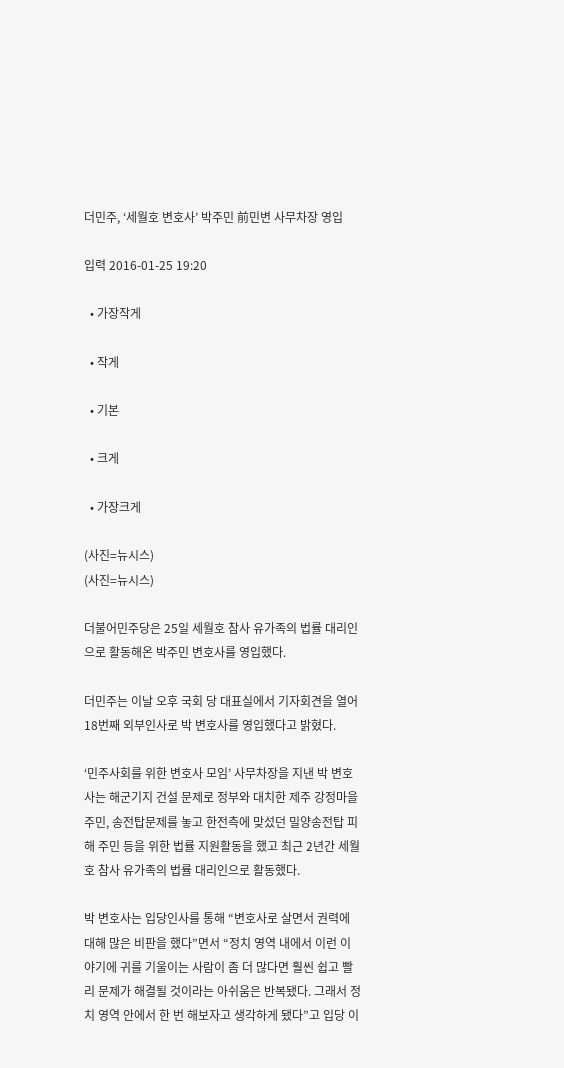더민주, ‘세월호 변호사’ 박주민 前민변 사무차장 영입

입력 2016-01-25 19:20

  • 가장작게

  • 작게

  • 기본

  • 크게

  • 가장크게

(사진=뉴시스)
(사진=뉴시스)

더불어민주당은 25일 세월호 참사 유가족의 법률 대리인으로 활동해온 박주민 변호사를 영입했다.

더민주는 이날 오후 국회 당 대표실에서 기자회견을 열어 18번째 외부인사로 박 변호사를 영입했다고 밝혔다.

‘민주사회를 위한 변호사 모임’ 사무차장을 지낸 박 변호사는 해군기지 건설 문제로 정부와 대치한 제주 강정마을 주민, 송전탑문제를 놓고 한전측에 맞섰던 밀양송전탑 피해 주민 등을 위한 법률 지원활동을 했고 최근 2년간 세월호 참사 유가족의 법률 대리인으로 활동했다.

박 변호사는 입당인사를 통해 “변호사로 살면서 권력에 대해 많은 비판을 했다”면서 “정치 영역 내에서 이런 이야기에 귀를 기울이는 사람이 좀 더 많다면 훨씬 쉽고 빨리 문제가 해결될 것이라는 아쉬움은 반복됐다. 그래서 정치 영역 안에서 한 번 해보자고 생각하게 됐다”고 입당 이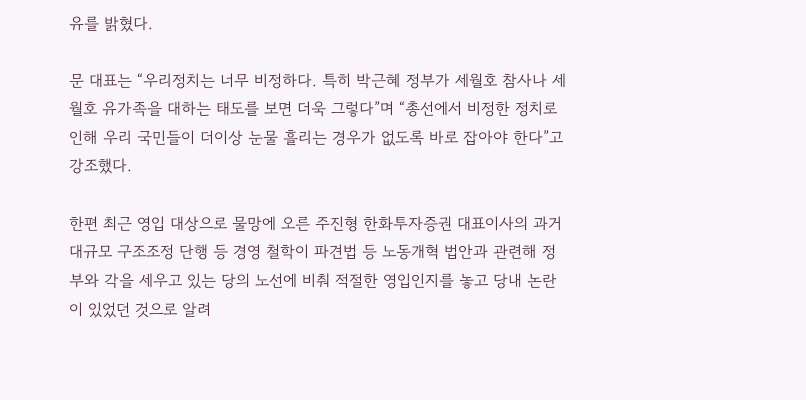유를 밝혔다.

문 대표는 “우리정치는 너무 비정하다. 특히 박근혜 정부가 세월호 참사나 세월호 유가족을 대하는 태도를 보면 더욱 그렇다”며 “총선에서 비정한 정치로 인해 우리 국민들이 더이상 눈물 흘리는 경우가 없도록 바로 잡아야 한다”고 강조했다.

한편 최근 영입 대상으로 물망에 오른 주진형 한화투자증권 대표이사의 과거 대규모 구조조정 단행 등 경영 철학이 파견법 등 노동개혁 법안과 관련해 정부와 각을 세우고 있는 당의 노선에 비춰 적절한 영입인지를 놓고 당내 논란이 있었던 것으로 알려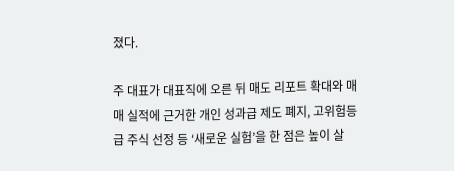졌다.

주 대표가 대표직에 오른 뒤 매도 리포트 확대와 매매 실적에 근거한 개인 성과급 제도 폐지, 고위험등급 주식 선정 등 ‘새로운 실험’을 한 점은 높이 살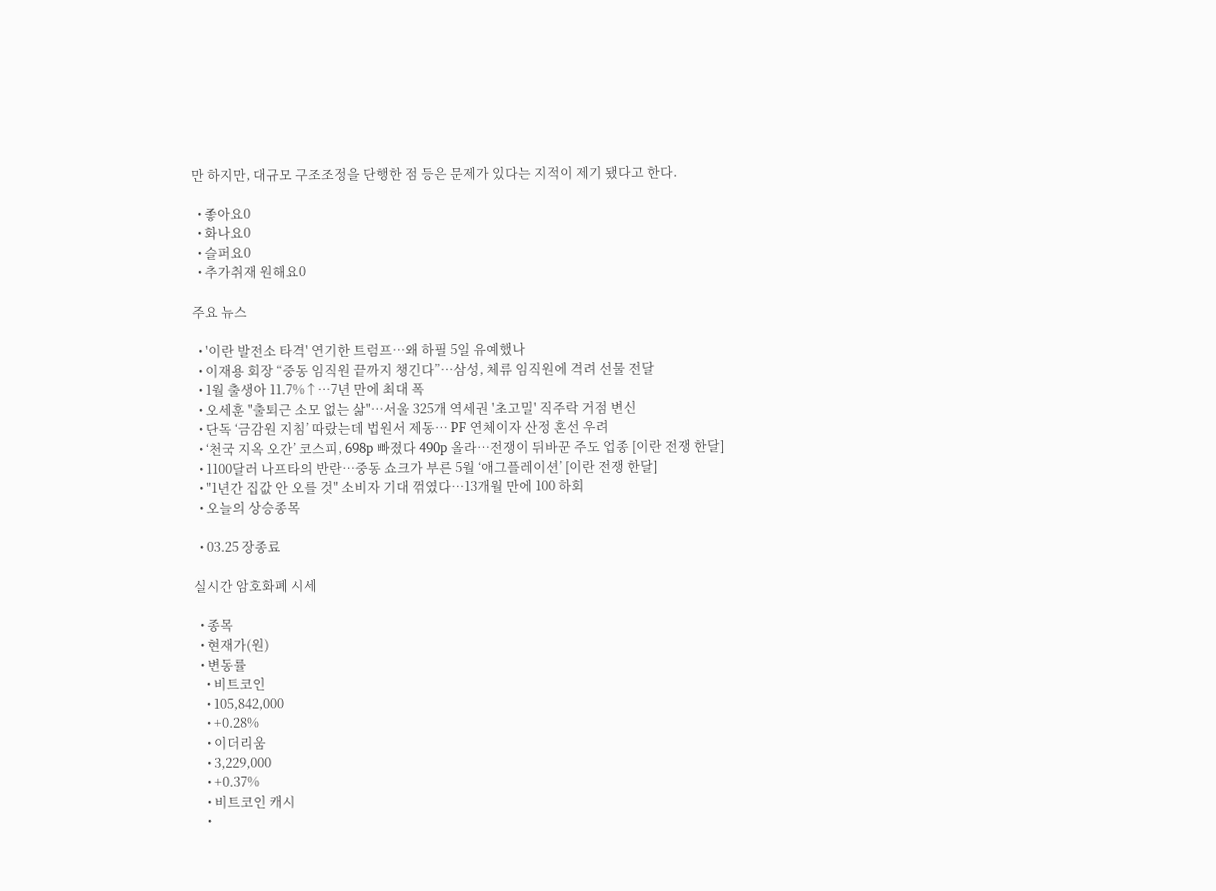만 하지만, 대규모 구조조정을 단행한 점 등은 문제가 있다는 지적이 제기 됐다고 한다.

  • 좋아요0
  • 화나요0
  • 슬퍼요0
  • 추가취재 원해요0

주요 뉴스

  • '이란 발전소 타격' 연기한 트럼프⋯왜 하필 5일 유예했나
  • 이재용 회장 “중동 임직원 끝까지 챙긴다”…삼성, 체류 임직원에 격려 선물 전달
  • 1월 출생아 11.7%↑⋯7년 만에 최대 폭
  • 오세훈 "출퇴근 소모 없는 삶"⋯서울 325개 역세권 '초고밀' 직주락 거점 변신
  • 단독 ‘금감원 지침’ 따랐는데 법원서 제동⋯ PF 연체이자 산정 혼선 우려
  • ‘천국 지옥 오간’ 코스피, 698p 빠졌다 490p 올라…전쟁이 뒤바꾼 주도 업종 [이란 전쟁 한달]
  • 1100달러 나프타의 반란…중동 쇼크가 부른 5월 ‘애그플레이션’ [이란 전쟁 한달]
  • "1년간 집값 안 오를 것" 소비자 기대 꺾였다⋯13개월 만에 100 하회
  • 오늘의 상승종목

  • 03.25 장종료

실시간 암호화폐 시세

  • 종목
  • 현재가(원)
  • 변동률
    • 비트코인
    • 105,842,000
    • +0.28%
    • 이더리움
    • 3,229,000
    • +0.37%
    • 비트코인 캐시
    •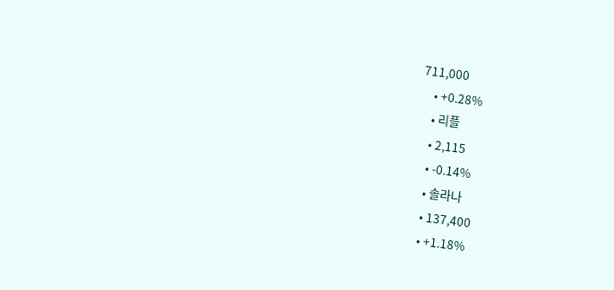711,000
    • +0.28%
    • 리플
    • 2,115
    • -0.14%
    • 솔라나
    • 137,400
    • +1.18%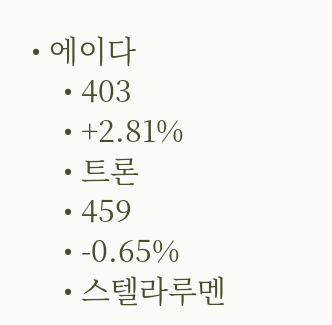• 에이다
    • 403
    • +2.81%
    • 트론
    • 459
    • -0.65%
    • 스텔라루멘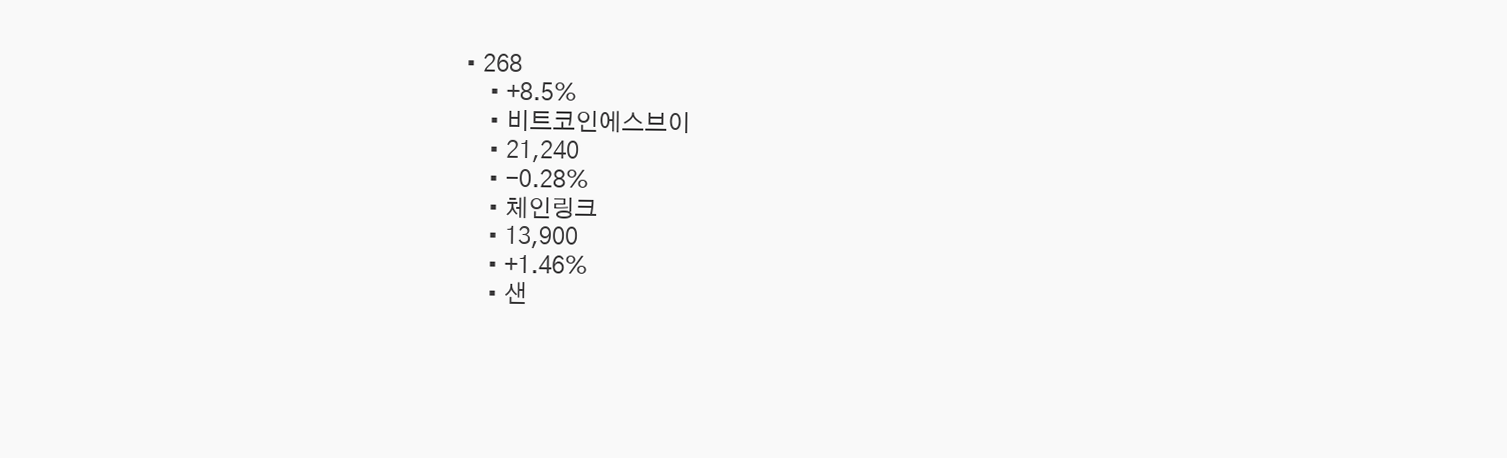• 268
    • +8.5%
    • 비트코인에스브이
    • 21,240
    • -0.28%
    • 체인링크
    • 13,900
    • +1.46%
    • 샌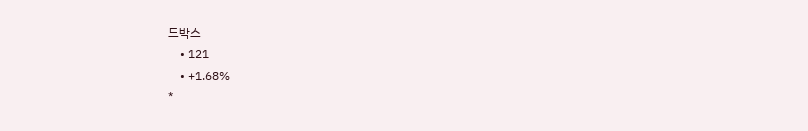드박스
    • 121
    • +1.68%
*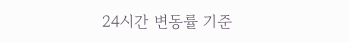24시간 변동률 기준